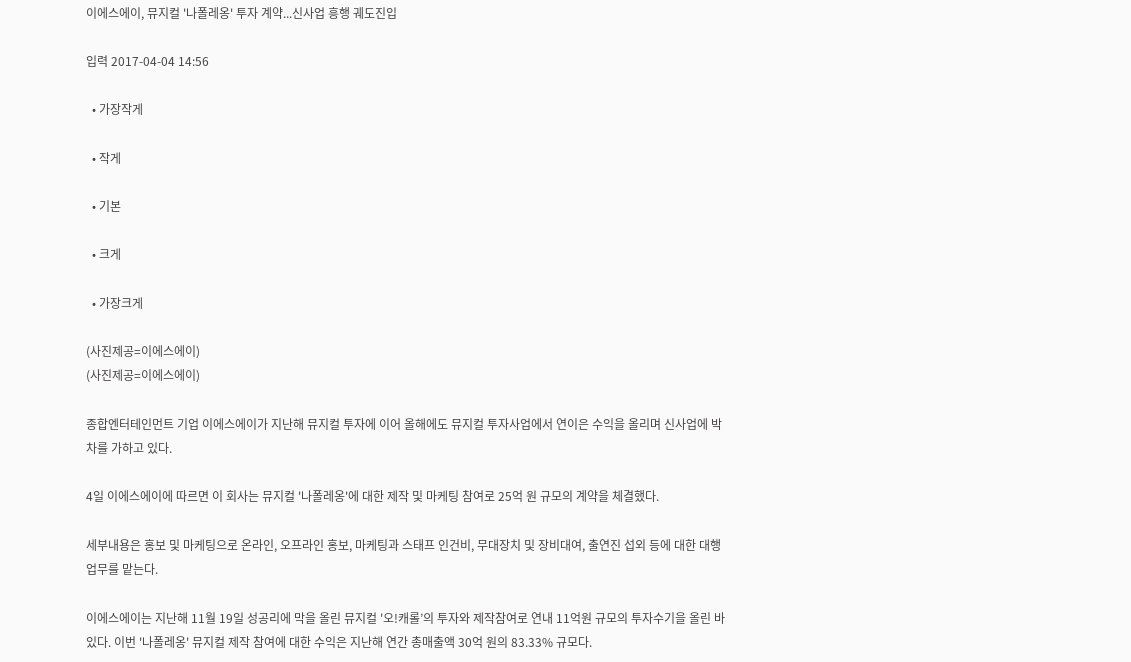이에스에이, 뮤지컬 '나폴레옹' 투자 계약...신사업 흥행 궤도진입

입력 2017-04-04 14:56

  • 가장작게

  • 작게

  • 기본

  • 크게

  • 가장크게

(사진제공=이에스에이)
(사진제공=이에스에이)

종합엔터테인먼트 기업 이에스에이가 지난해 뮤지컬 투자에 이어 올해에도 뮤지컬 투자사업에서 연이은 수익을 올리며 신사업에 박차를 가하고 있다.

4일 이에스에이에 따르면 이 회사는 뮤지컬 '나폴레옹'에 대한 제작 및 마케팅 참여로 25억 원 규모의 계약을 체결했다.

세부내용은 홍보 및 마케팅으로 온라인, 오프라인 홍보, 마케팅과 스태프 인건비, 무대장치 및 장비대여, 출연진 섭외 등에 대한 대행업무를 맡는다.

이에스에이는 지난해 11월 19일 성공리에 막을 올린 뮤지컬 '오!캐롤’의 투자와 제작참여로 연내 11억원 규모의 투자수기을 올린 바 있다. 이번 '나폴레옹' 뮤지컬 제작 참여에 대한 수익은 지난해 연간 총매출액 30억 원의 83.33% 규모다.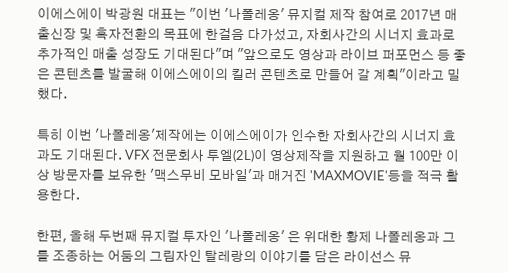이에스에이 박광원 대표는 "이번 '나폴레옹' 뮤지컬 제작 참여로 2017년 매출신장 및 흑자전환의 목표에 한걸음 다가섰고, 자회사간의 시너지 효과로 추가적인 매출 성장도 기대된다"며 "앞으로도 영상과 라이브 퍼포먼스 등 좋은 콘텐츠를 발굴해 이에스에이의 킬러 콘텐츠로 만들어 갈 계획"이라고 밀했다.

특히 이번 '나폴레옹'제작에는 이에스에이가 인수한 자회사간의 시너지 효과도 기대된다. VFX 전문회사 투엘(2L)이 영상제작을 지원하고 월 100만 이상 방문자를 보유한 '맥스무비 모바일'과 매거진 'MAXMOVIE'등을 적극 활용한다.

한편, 올해 두번째 뮤지컬 투자인 '나폴레옹' 은 위대한 황제 나폴레옹과 그를 조종하는 어둠의 그림자인 탈레랑의 이야기를 담은 라이선스 뮤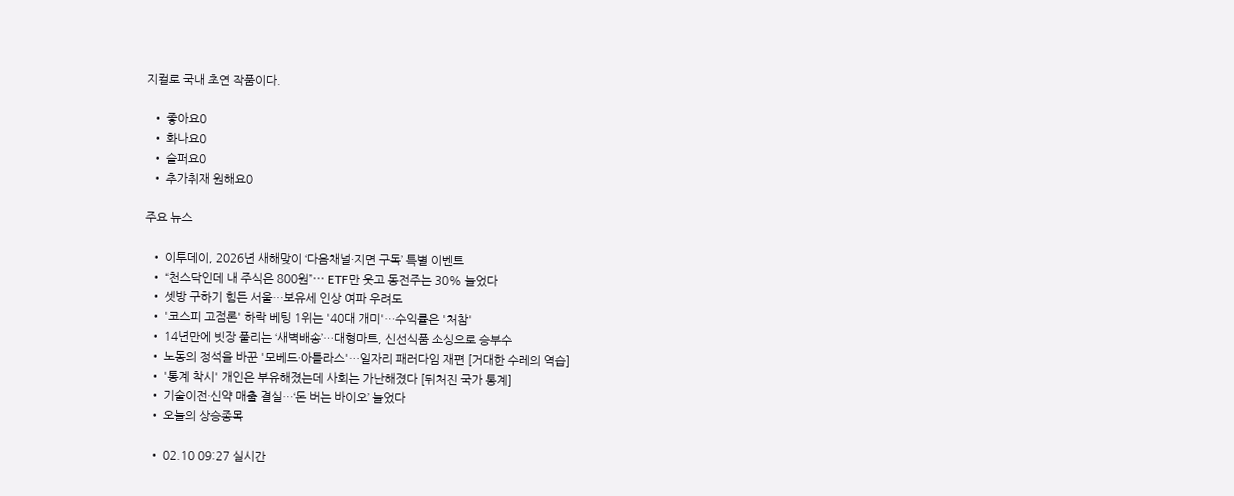지컬로 국내 초연 작품이다.

  • 좋아요0
  • 화나요0
  • 슬퍼요0
  • 추가취재 원해요0

주요 뉴스

  • 이투데이, 2026년 새해맞이 ‘다음채널·지면 구독’ 특별 이벤트
  • “천스닥인데 내 주식은 800원”⋯ ETF만 웃고 동전주는 30% 늘었다
  • 셋방 구하기 힘든 서울…보유세 인상 여파 우려도
  • '코스피 고점론' 하락 베팅 1위는 '40대 개미'…수익률은 '처참'
  • 14년만에 빗장 풀리는 ‘새벽배송’…대형마트, 신선식품 소싱으로 승부수
  • 노동의 정석을 바꾼 '모베드·아틀라스'…일자리 패러다임 재편 [거대한 수레의 역습]
  • '통계 착시' 개인은 부유해졌는데 사회는 가난해졌다 [뒤처진 국가 통계]
  • 기술이전·신약 매출 결실…‘돈 버는 바이오’ 늘었다
  • 오늘의 상승종목

  • 02.10 09:27 실시간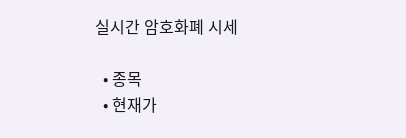실시간 암호화폐 시세

  • 종목
  • 현재가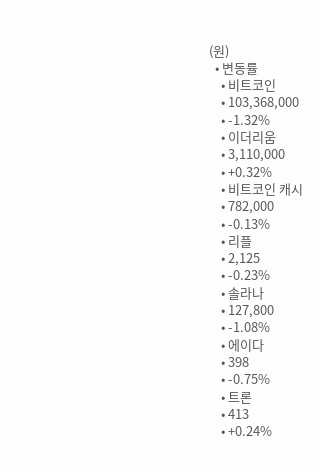(원)
  • 변동률
    • 비트코인
    • 103,368,000
    • -1.32%
    • 이더리움
    • 3,110,000
    • +0.32%
    • 비트코인 캐시
    • 782,000
    • -0.13%
    • 리플
    • 2,125
    • -0.23%
    • 솔라나
    • 127,800
    • -1.08%
    • 에이다
    • 398
    • -0.75%
    • 트론
    • 413
    • +0.24%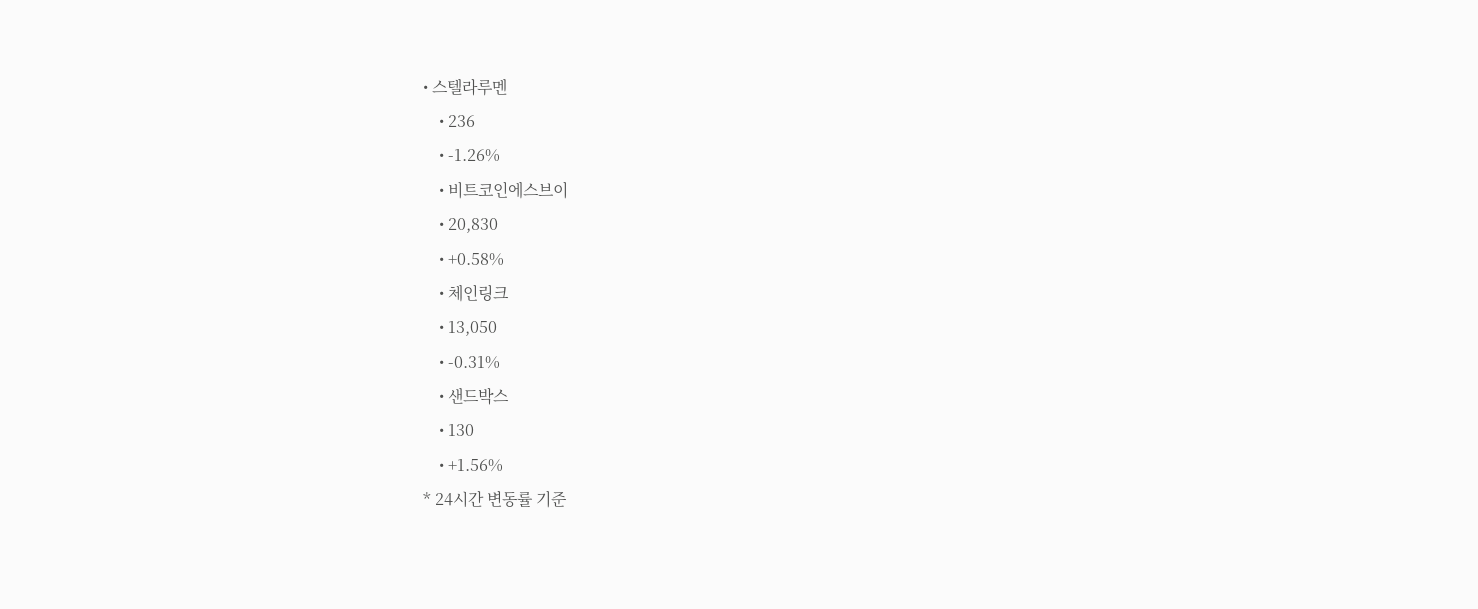• 스텔라루멘
    • 236
    • -1.26%
    • 비트코인에스브이
    • 20,830
    • +0.58%
    • 체인링크
    • 13,050
    • -0.31%
    • 샌드박스
    • 130
    • +1.56%
* 24시간 변동률 기준